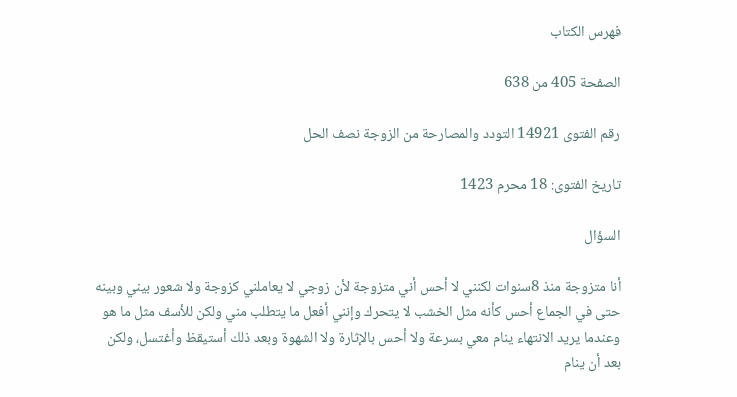فهرس الكتاب

الصفحة 405 من 638

رقم الفتوى 14921 التودد والمصارحة من الزوجة نصف الحل

تاريخ الفتوى: 18 محرم 1423

السؤال

أنا متزوجة منذ 8سنوات لكنني لا أحس أني متزوجة لأن زوجي لا يعاملني كزوجة ولا شعور بيني وبينه حتى في الجماع أحس كأنه مثل الخشب لا يتحرك وإنني أفعل ما يتطلب مني ولكن للأسف مثل ما هو وعندما يريد الانتهاء ينام معي بسرعة ولا أحس بالإثارة ولا الشهوة وبعد ذلك أستيقظ وأغتسل، ولكن بعد أن ينام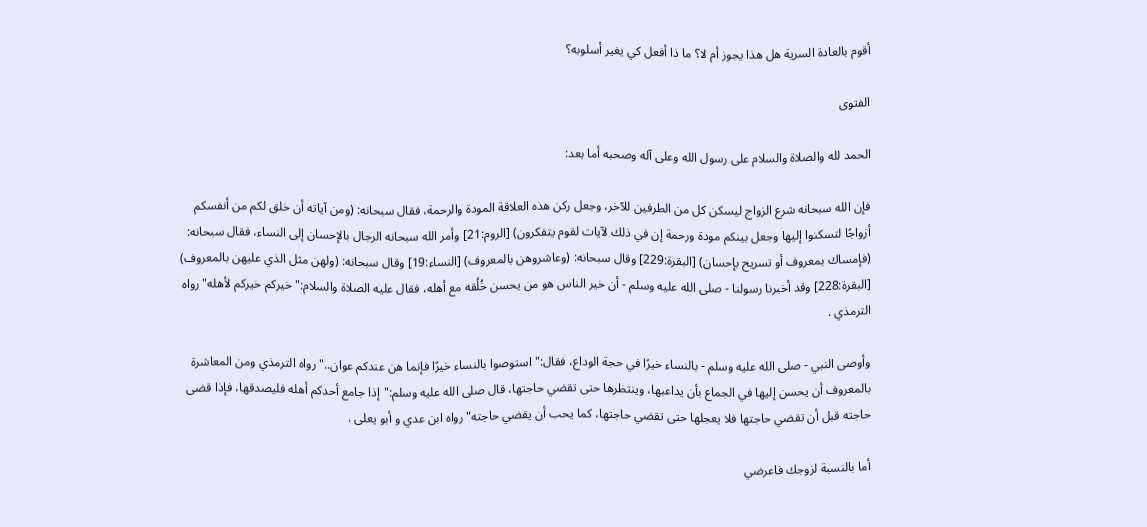أقوم بالعادة السرية هل هذا يجوز أم لا؟ ما ذا أفعل كي يغير أسلوبه؟

الفتوى

الحمد لله والصلاة والسلام على رسول الله وعلى آله وصحبه أما بعد:

فإن الله سبحانه شرع الزواج ليسكن كل من الطرفين للآخر، وجعل ركن هذه العلاقة المودة والرحمة، فقال سبحانه: (ومن آياته أن خلق لكم من أنفسكم أزواجًا لتسكنوا إليها وجعل بينكم مودة ورحمة إن في ذلك لآيات لقوم يتفكرون) [الروم:21] وأمر الله سبحانه الرجال بالإحسان إلى النساء، فقال سبحانه: (فإمساك بمعروف أو تسريح بإحسان) [البقرة:229] وقال سبحانه: (وعاشروهن بالمعروف) [النساء:19] وقال سبحانه: (ولهن مثل الذي عليهن بالمعروف) [البقرة:228] وقد أخبرنا رسولنا - صلى الله عليه وسلم - أن خير الناس هو من يحسن خُلُقه مع أهله، فقال عليه الصلاة والسلام:"خيركم خيركم لأهله"رواه الترمذي .

وأوصى النبي - صلى الله عليه وسلم - بالنساء خيرًا في حجة الوداع، فقال:"استوصوا بالنساء خيرًا فإنما هن عندكم عوان.."رواه الترمذي ومن المعاشرة بالمعروف أن يحسن إليها في الجماع بأن يداعبها، وينتظرها حتى تقضي حاجتها، قال صلى الله عليه وسلم:"إذا جامع أحدكم أهله فليصدقها، فإذا قضى حاجته قبل أن تقضي حاجتها فلا يعجلها حتى تقضي حاجتها، كما يحب أن يقضي حاجته"رواه ابن عدي و أبو يعلى .

أما بالنسبة لزوجك فاعرضي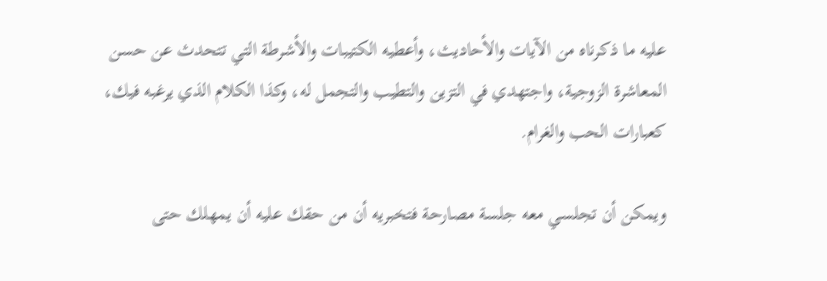عليه ما ذكرناه من الآيات والأحاديث، وأعطيه الكتيبات والأشرطة التي تتحدث عن حسن المعاشرة الزوجية، واجتهدي في التزين والتطيب والتجمل له، وكذا الكلام الذي يرغبه فيك، كعبارات الحب والغرام.

ويمكن أن تجلسي معه جلسة مصارحة فتخبريه أن من حقك عليه أن يمهلك حتى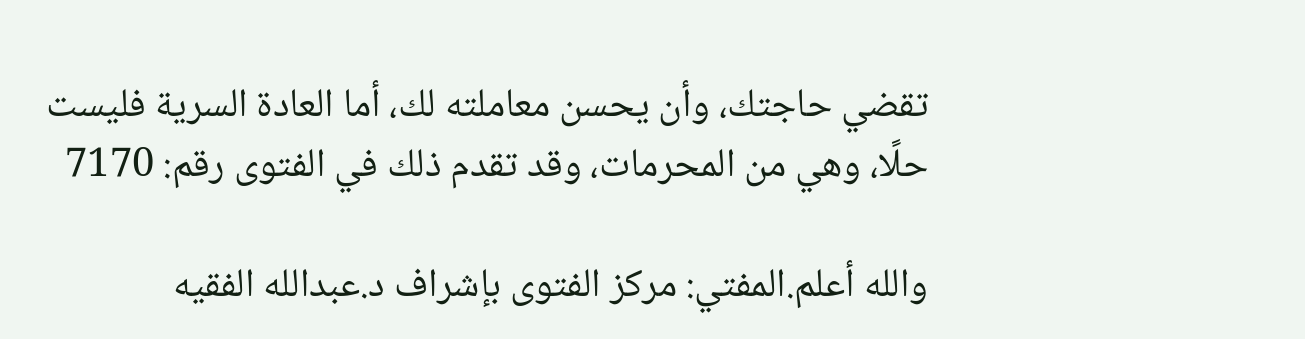تقضي حاجتك، وأن يحسن معاملته لك، أما العادة السرية فليست حلًا، وهي من المحرمات، وقد تقدم ذلك في الفتوى رقم: 7170

والله أعلم.المفتي: مركز الفتوى بإشراف د.عبدالله الفقيه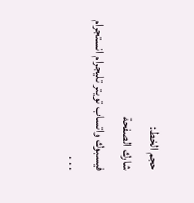حجم الخط:
شارك الصفحة
فيسبوك واتساب تويتر تليجرام انستجرام
. . .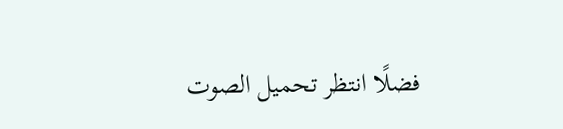فضلًا انتظر تحميل الصوت